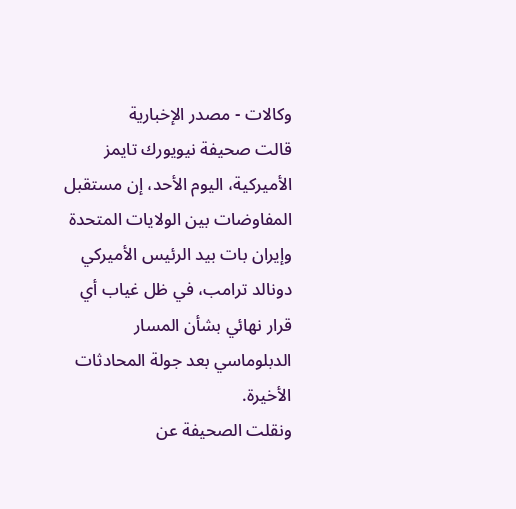وكالات - مصدر الإخبارية
قالت صحيفة نيويورك تايمز الأميركية، اليوم الأحد، إن مستقبل المفاوضات بين الولايات المتحدة وإيران بات بيد الرئيس الأميركي دونالد ترامب، في ظل غياب أي قرار نهائي بشأن المسار الدبلوماسي بعد جولة المحادثات الأخيرة.
ونقلت الصحيفة عن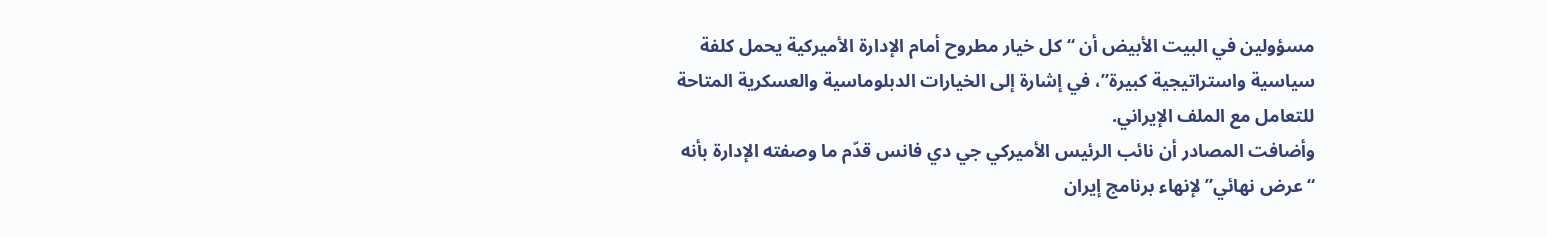مسؤولين في البيت الأبيض أن “كل خيار مطروح أمام الإدارة الأميركية يحمل كلفة سياسية واستراتيجية كبيرة”، في إشارة إلى الخيارات الدبلوماسية والعسكرية المتاحة للتعامل مع الملف الإيراني.
وأضافت المصادر أن نائب الرئيس الأميركي جي دي فانس قدّم ما وصفته الإدارة بأنه “عرض نهائي” لإنهاء برنامج إيران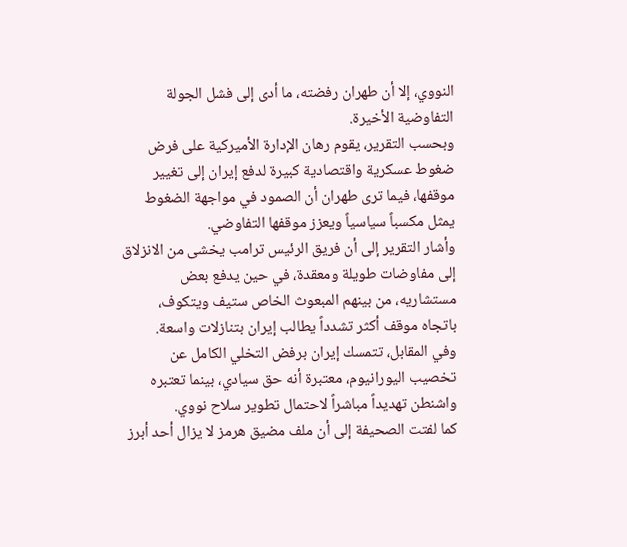النووي، إلا أن طهران رفضته، ما أدى إلى فشل الجولة التفاوضية الأخيرة.
وبحسب التقرير، يقوم رهان الإدارة الأميركية على فرض ضغوط عسكرية واقتصادية كبيرة لدفع إيران إلى تغيير موقفها، فيما ترى طهران أن الصمود في مواجهة الضغوط يمثل مكسباً سياسياً ويعزز موقفها التفاوضي.
وأشار التقرير إلى أن فريق الرئيس ترامب يخشى من الانزلاق إلى مفاوضات طويلة ومعقدة، في حين يدفع بعض مستشاريه، من بينهم المبعوث الخاص ستيف ويتكوف، باتجاه موقف أكثر تشدداً يطالب إيران بتنازلات واسعة.
وفي المقابل، تتمسك إيران برفض التخلي الكامل عن تخصيب اليورانيوم، معتبرة أنه حق سيادي، بينما تعتبره واشنطن تهديداً مباشراً لاحتمال تطوير سلاح نووي.
كما لفتت الصحيفة إلى أن ملف مضيق هرمز لا يزال أحد أبرز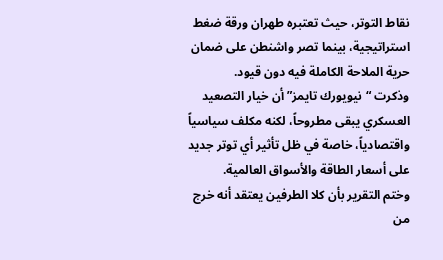نقاط التوتر، حيث تعتبره طهران ورقة ضغط استراتيجية، بينما تصر واشنطن على ضمان حرية الملاحة الكاملة فيه دون قيود.
وذكرت “نيويورك تايمز” أن خيار التصعيد العسكري يبقى مطروحاً، لكنه مكلف سياسياً واقتصادياً، خاصة في ظل تأثير أي توتر جديد على أسعار الطاقة والأسواق العالمية.
وختم التقرير بأن كلا الطرفين يعتقد أنه خرج من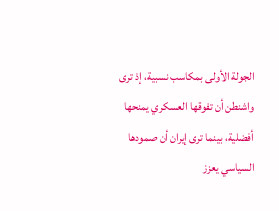الجولة الأولى بمكاسب نسبية، إذ ترى واشنطن أن تفوقها العسكري يمنحها أفضلية، بينما ترى إيران أن صمودها السياسي يعزز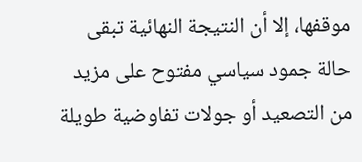موقفها، إلا أن النتيجة النهائية تبقى حالة جمود سياسي مفتوح على مزيد من التصعيد أو جولات تفاوضية طويلة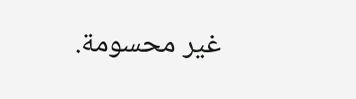غير محسومة.